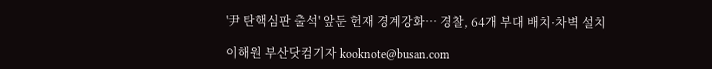'尹 탄핵심판 출석' 앞둔 헌재 경계강화… 경찰, 64개 부대 배치·차벽 설치

이해원 부산닷컴기자 kooknote@busan.com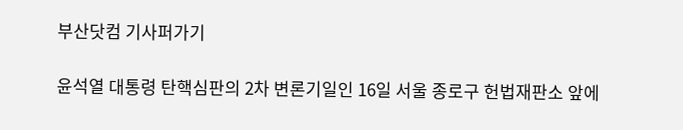부산닷컴 기사퍼가기

윤석열 대통령 탄핵심판의 2차 변론기일인 16일 서울 종로구 헌법재판소 앞에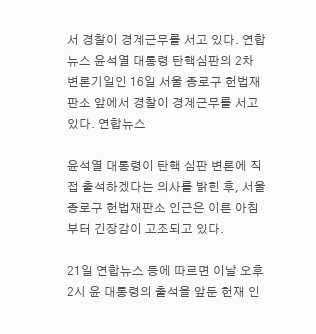서 경찰이 경계근무를 서고 있다. 연합뉴스 윤석열 대통령 탄핵심판의 2차 변론기일인 16일 서울 종로구 헌법재판소 앞에서 경찰이 경계근무를 서고 있다. 연합뉴스

윤석열 대통령이 탄핵 심판 변론에 직접 출석하겠다는 의사를 밝힌 후, 서울 종로구 헌법재판소 인근은 이른 아침부터 긴장감이 고조되고 있다.

21일 연합뉴스 등에 따르면 이날 오후 2시 윤 대통령의 출석을 앞둔 헌재 인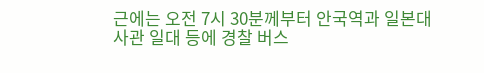근에는 오전 7시 30분께부터 안국역과 일본대사관 일대 등에 경찰 버스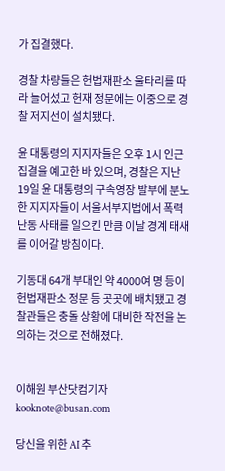가 집결했다.

경찰 차량들은 헌법재판소 울타리를 따라 늘어섰고 헌재 정문에는 이중으로 경찰 저지선이 설치됐다.

윤 대통령의 지지자들은 오후 1시 인근 집결을 예고한 바 있으며, 경찰은 지난 19일 윤 대통령의 구속영장 발부에 분노한 지지자들이 서울서부지법에서 폭력 난동 사태를 일으킨 만큼 이날 경계 태새를 이어갈 방침이다.

기동대 64개 부대인 약 4000여 명 등이 헌법재판소 정문 등 곳곳에 배치됐고 경찰관들은 충돌 상황에 대비한 작전을 논의하는 것으로 전해졌다.


이해원 부산닷컴기자 kooknote@busan.com

당신을 위한 AI 추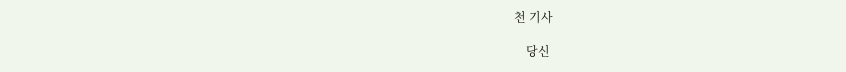천 기사

    당신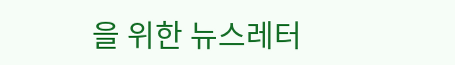을 위한 뉴스레터